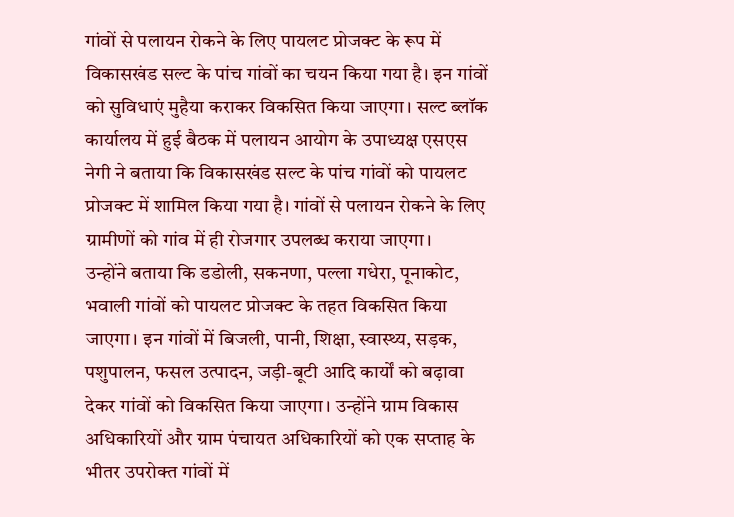गांवों से पलायन रोकने के लिए पायलट प्रोजक्ट के रूप में विकासखंड सल्ट के पांच गांवों का चयन किया गया है। इन गांवों को सुविधाएं मुहैया कराकर विकसित किया जाएगा। सल्ट ब्लॉक कार्यालय में हुई बैठक में पलायन आयोग के उपाध्यक्ष एसएस नेगी ने बताया कि विकासखंड सल्ट के पांच गांवों को पायलट प्रोजक्ट में शामिल किया गया है। गांवों से पलायन रोकने के लिए ग्रामीणों को गांव में ही रोजगार उपलब्ध कराया जाएगा।
उन्होंने बताया कि डडोली, सकनणा, पल्ला गधेरा, पूनाकोट, भवाली गांवों को पायलट प्रोजक्ट के तहत विकसित किया जाएगा। इन गांवों में बिजली, पानी, शिक्षा, स्वास्थ्य, सड़क, पशुपालन, फसल उत्पादन, जड़ी-बूटी आदि कार्यों को बढ़ावा देकर गांवों को विकसित किया जाएगा। उन्होंने ग्राम विकास अधिकारियों और ग्राम पंचायत अधिकारियों को एक सप्ताह के भीतर उपरोक्त गांवों में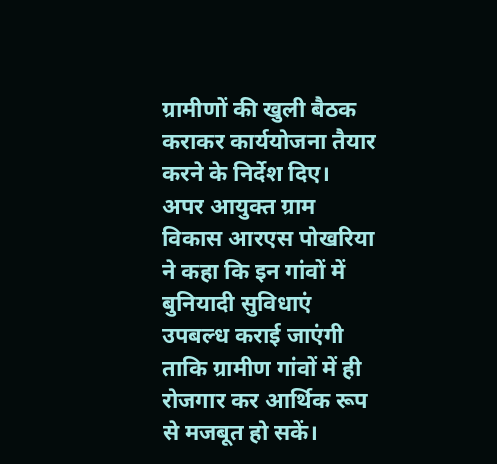ग्रामीणों की खुली बैठक कराकर कार्ययोजना तैयार करने के निर्देश दिए। अपर आयुक्त ग्राम विकास आरएस पोखरिया ने कहा कि इन गांवों में बुनियादी सुविधाएं उपबल्ध कराई जाएंगी ताकि ग्रामीण गांवों में ही रोजगार कर आर्थिक रूप से मजबूत हो सकें।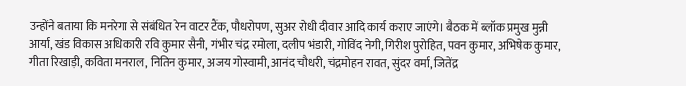उन्होंने बताया कि मनरेगा से संबंधित रेन वाटर टैंक, पौधरोपण, सुअर रोधी दीवार आदि कार्य कराए जाएंगे। बैठक में ब्लॉक प्रमुख मुन्नी आर्या, खंड विकास अधिकारी रवि कुमार सैनी, गंभीर चंद्र रमोला, दलीप भंडारी, गोविंद नेगी, गिरीश पुरोहित, पवन कुमार, अभिषेक कुमार, गीता रिखाड़ी, कविता मनराल, नितिन कुमार, अजय गोस्वामी, आनंद चौधरी, चंद्रमोहन रावत, सुंदर वर्मा, जितेंद्र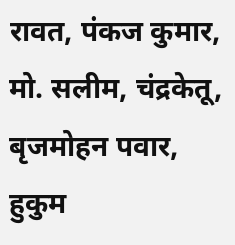रावत, पंकज कुमार, मो. सलीम, चंद्रकेतू, बृजमोहन पवार, हुकुम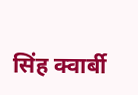सिंह क्वार्बी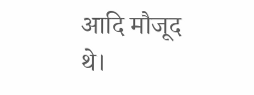आदि मौजूद थे।